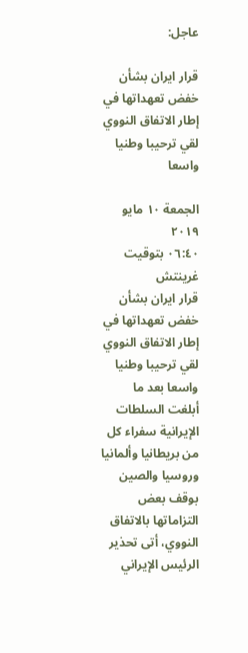عاجل:

قرار ايران بشأن خفض تعهداتها في إطار الاتفاق النووي لقي ترحيبا وطنيا واسعا

الجمعة ١٠ مايو ٢٠١٩
٠٦:٤٠ بتوقيت غرينتش
قرار ايران بشأن خفض تعهداتها في إطار الاتفاق النووي لقي ترحيبا وطنيا واسعا بعد ما أبلغت السلطات الإيرانية سفراء كل من بريطانيا وألمانيا وروسيا والصين بوقف بعض التزاماتها بالاتفاق النووي، أتی تحذير الرئيس الإيراني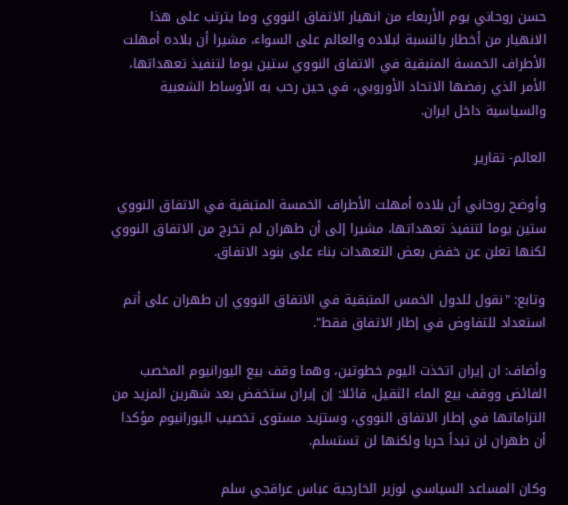حسن روحاني يوم الأربعاء من انهيار الاتفاق النووي وما يترتب علی هذا الانهيار من أخطار بالنسبة لبلاده والعالم علی السواء، مشيرا أن بلاده أمهلت الأطراف الخمسة المتبقية في الاتفاق النووي ستين يوما لتنفيذ تعهداتها، الأمر الذي رفضها الاتحاد الأوروبي، في حين رحب به الأوساط الشعبية والسياسية داخل ايران.

العالم- تقارير

وأوضح روحاني أن بلاده أمهلت الأطراف الخمسة المتبقية في الاتفاق النووي ستين يوما لتنفيذ تعهداتها، مشيرا إلى أن طهران لم تخرج من الاتفاق النووي لكنها تعلن عن خفض بعض التعهدات بناء على بنود الاتفاق.

وتابع: "نقول للدول الخمس المتبقية في الاتفاق النووي إن طهران على أتم استعداد للتفاوض في إطار الاتفاق فقط".

وأضاف: ان إيران اتخذت اليوم خطوتين، وهما وقف بيع اليورانيوم المخصب الفائض ووقف بيع الماء الثقيل، قائلا: إن إيران ستخفض بعد شهرين المزيد من التزاماتها في إطار الاتفاق النووي، وستزيد مستوى تخصيب اليورانيوم مؤكدا أن طهران لن تبدأ حربا ولكنها لن تستسلم.

وكان المساعد السياسي لوزير الخارجية عباس عراقجي سلم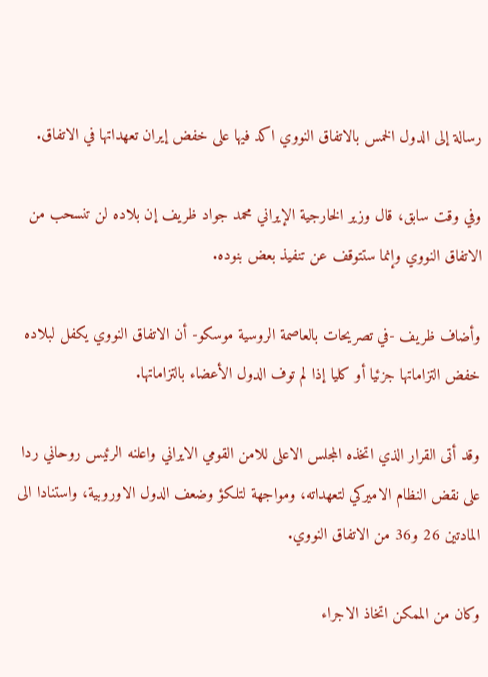رسالة إلى الدول الخمس بالاتفاق النووي اكد فيها على خفض إيران تعهداتها في الاتفاق.

وفي وقت سابق، قال وزير الخارجية الإيراني محمد جواد ظريف إن بلاده لن تنسحب من الاتفاق النووي وإنما ستتوقف عن تنفيذ بعض بنوده.

وأضاف ظريف -في تصريحات بالعاصمة الروسية موسكو- أن الاتفاق النووي يكفل لبلاده خفض التزاماتها جزئيا أو كليا إذا لم توف الدول الأعضاء بالتزاماتها.

وقد أتی القرار الذي اتخذه المجلس الاعلى للامن القومي الايراني واعلنه الرئيس روحاني ردا على نقض النظام الاميركي لتعهداته، ومواجهة لتلكؤ وضعف الدول الاوروبية، واستنادا الى المادتين 26 و36 من الاتفاق النووي.

وكان من الممكن اتخاذ الاجراء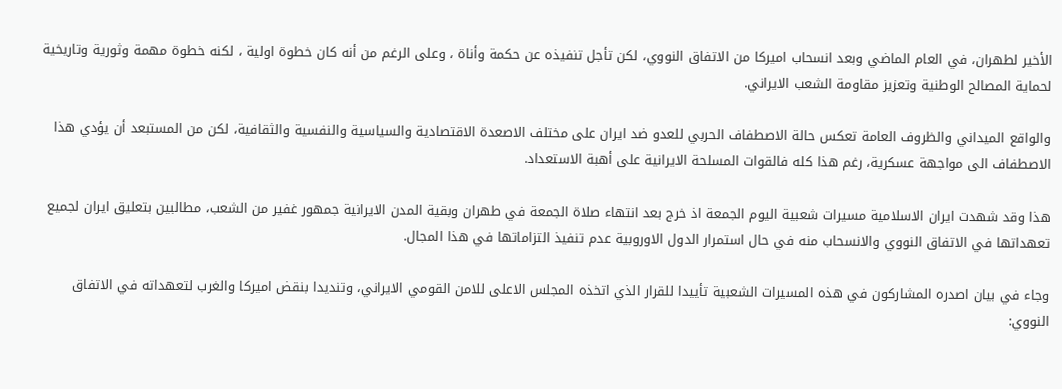الأخير لطهران، في العام الماضي وبعد انسحاب اميركا من الاتفاق النووي، لكن تأجل تنفيذه عن حكمة وأناة ، وعلى الرغم من أنه كان خطوة اولية ، لكنه خطوة مهمة وثورية وتاريخية لحماية المصالح الوطنية وتعزيز مقاومة الشعب الايراني.

والواقع الميداني والظروف العامة تعكس حالة الاصطفاف الحربي للعدو ضد ايران على مختلف الاصعدة الاقتصادية والسياسية والنفسية والثقافية، لکن من المستبعد أن يؤدي هذا الاصطفاف الی مواجهة عسكرية، رغم هذا کله فالقوات المسلحة الايرانية على أهبة الاستعداد.

هذا وقد شهدت ايران الاسلامية مسيرات شعبية اليوم الجمعة اذ خرج بعد انتهاء صلاة الجمعة في طهران وبقية المدن الايرانية جمهور غفير من الشعب، مطالبين بتعليق ايران لجميع تعهداتها في الاتفاق النووي والانسحاب منه في حال استمرار الدول الاوروبية عدم تنفيذ التزاماتها في هذا المجال.

وجاء في بيان اصدره المشاركون في هذه المسيرات الشعبية تأييدا للقرار الذي اتخذه المجلس الاعلى للامن القومي الايراني، وتنديدا بنقض اميركا والغرب لتعهداته في الاتفاق النووي: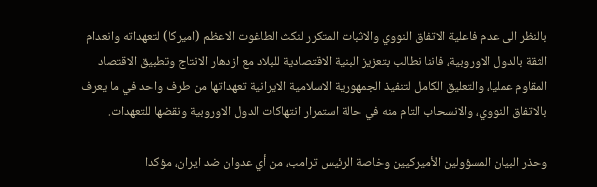بالنظر الى عدم فاعلية الاتفاق النووي والاثبات المتكرر لنكث الطاغوت الاعظم (اميركا) لتعهداته وانعدام الثقة بالدول الاوروبية، فاننا نطالب بتعزيز البنية الاقتصادية للبلاد مع ازدهار الانتاج وتطبيق الاقتصاد المقاوم عمليا، والتعليق الكامل لتنفيذ الجمهورية الاسلامية الايرانية تعهداتها من طرف واحد في ما يعرف بالاتفاق النووي، والانسحاب التام منه في حالة استمرار انتهاكات الدول الاوروبية ونقضها للتعهدات.

وحذر البيان المسؤولين الأميركيين وخاصة الرئيس ترامب، من أي عدوان ضد ايران، مؤكدا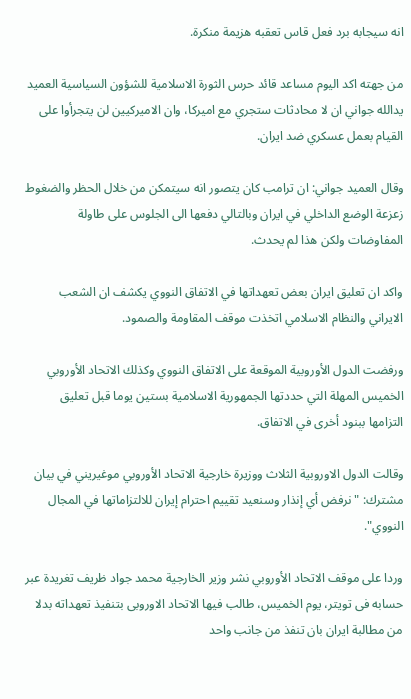انه سيجابه برد فعل قاس تعقبه هزيمة منكرة.

من جهته اكد اليوم مساعد قائد حرس الثورة الاسلامية للشؤون السياسية العميد يدالله جواني ان لا محادثات ستجري مع اميركا، وان الاميركيين لن يتجرأوا على القيام بعمل عسكري ضد ايران.

وقال العميد جواني: ان ترامب كان يتصور انه سيتمكن من خلال الحظر والضغوط زعزعة الوضع الداخلي في ايران وبالتالي دفعها الى الجلوس على طاولة المفاوضات ولكن هذا لم يحدث.

واكد ان تعليق ايران بعض تعهداتها في الاتفاق النووي يكشف ان الشعب الايراني والنظام الاسلامي اتخذت موقف المقاومة والصمود.

ورفضت الدول الأوروبية الموقعة على الاتفاق النووي وكذلك الاتحاد الأوروبي الخميس المهلة التي حددتها الجمهورية الاسلامية بستين يوما قبل تعليق التزامها ببنود أخرى في الاتفاق.

وقالت الدول الاوروبية الثلاث ووزيرة خارجية الاتحاد الأوروبي موغيريني في بيان مشترك: "نرفض أي إنذار وسنعيد تقييم احترام إيران للالتزاماتها في المجال النووي".

وردا علی موقف الاتحاد الأوروبي نشر وزیر الخارجیة محمد جواد ظریف تغریدة عبر حسابه فی تویتر، یوم الخمیس، طالب فیها الاتحاد الاوروبی بتنفیذ تعهداته بدلا من مطالبة ایران بان تنفذ من جانب واحد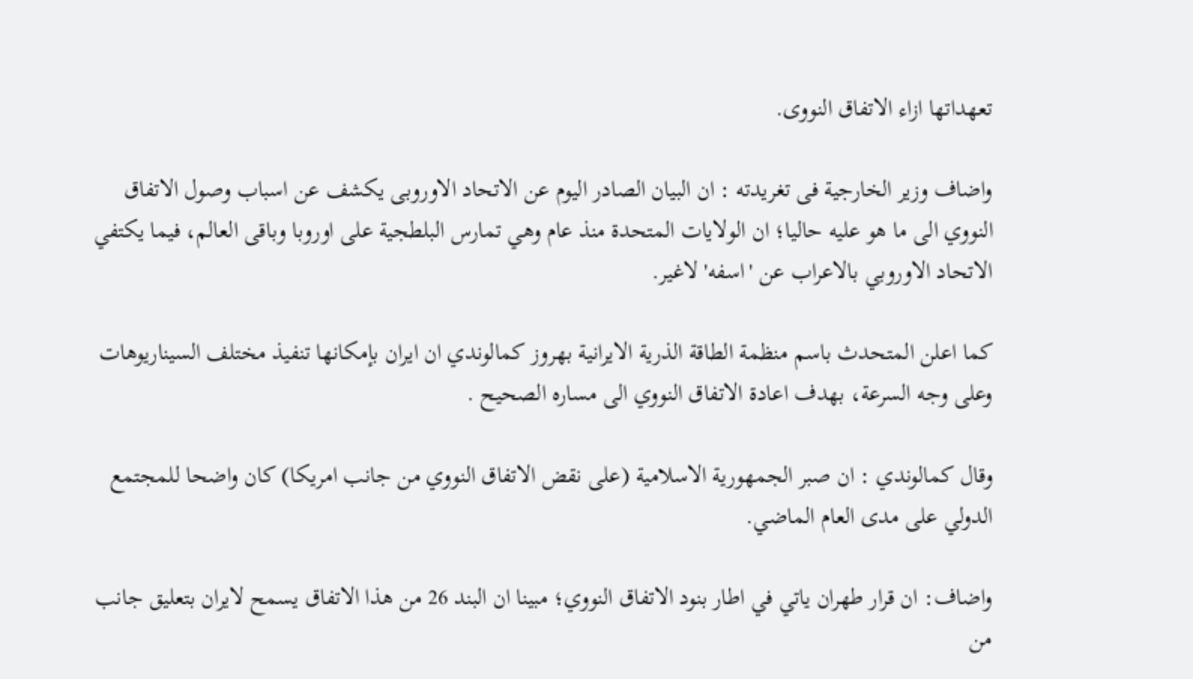تعهداتها ازاء الاتفاق النووی.

واضاف وزیر الخارجیة فی تغریدته : ان البیان الصادر الیوم عن الاتحاد الاوروبی یكشف عن اسباب وصول الاتفاق النووي الى ما هو علیه حالیا؛ ان الولایات المتحدة منذ عام وهي تمارس البلطجیة على اوروبا وباقی العالم، فیما یكتفي الاتحاد الاوروبي بالاعراب عن 'اسفه' لاغیر.

کما اعلن المتحدث باسم منظمة الطاقة الذرية الايرانية بهروز كمالوندي ان ايران بإمكانها تنفيذ مختلف السيناريوهات وعلى وجه السرعة، بهدف اعادة الاتفاق النووي الى مساره الصحيح .

وقال كمالوندي : ان صبر الجمهورية الاسلامية (على نقض الاتفاق النووي من جانب امريكا) كان واضحا للمجتمع الدولي على مدى العام الماضي.

واضاف: ان قرار طهران ياتي في اطار بنود الاتفاق النووي؛ مبينا ان البند 26 من هذا الاتفاق يسمح لايران بتعليق جانب من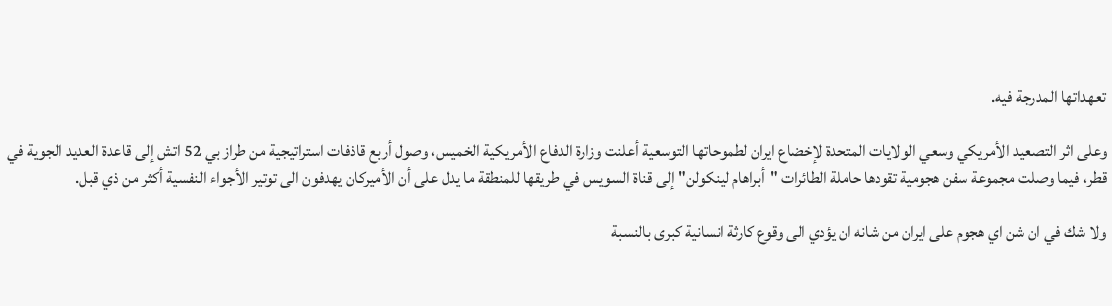تعهداتها المدرجة فيه.

وعلی اثر التصعيد الأمريکي وسعي الولايات المتحدة لإخضاع ايران لطموحاتها التوسعية أعلنت وزارة الدفاع الأمريكية الخميس، وصول أربع قاذفات استراتيجية من طراز بي 52 اتش إلى قاعدة العديد الجوية في قطر، فيما وصلت مجموعة سفن هجومية تقودها حاملة الطائرات "أبراهام لينكولن" إلى قناة السويس في طريقها للمنطقة ما يدل علی أن الأميرکان یهدفون الی توتير الأجواء النفسية أکثر من ذي قبل.

ولا شك في ان شن اي هجوم علی ايران من شانه ان يؤدي الی وقوع کارثة انسانية کبری بالنسبة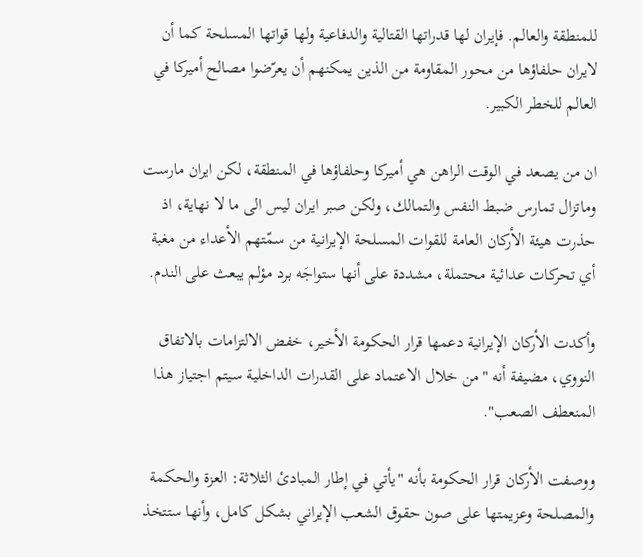للمنطقة والعالم. فإيران لها قدراتها القتالية والدفاعية ولها قواتها المسلحة کما أن لايران حلفاؤها من محور المقاومة من الذين يمکنهم أن يعرّضوا مصالح أميرکا في العالم للخطر الکبير.

ان من يصعد في الوقت الراهن هي أميرکا وحلفاؤها في المنطقة، لکن ايران مارست وماتزال تمارس ضبط النفس والتمالك، ولکن صبر ايران ليس الی ما لا نهاية، اذ حذرت هيئة الأركان العامة للقوات المسلحة الإيرانية من سمّتهم الأعداء من مغبة أي تحركات عدائية محتملة، مشددة على أنها ستواجَه برد مؤلم يبعث على الندم.

وأكدت الأركان الإيرانية دعمها قرار الحكومة الأخير، خفض الالتزامات بالاتفاق النووي، مضيفة أنه "من خلال الاعتماد على القدرات الداخلية سيتم اجتياز هذا المنعطف الصعب".

ووصفت الأركان قرار الحكومة بأنه "يأتي في إطار المبادئ الثلاثة: العزة والحكمة والمصلحة وعزيمتها على صون حقوق الشعب الإيراني بشكل كامل، وأنها ستتخذ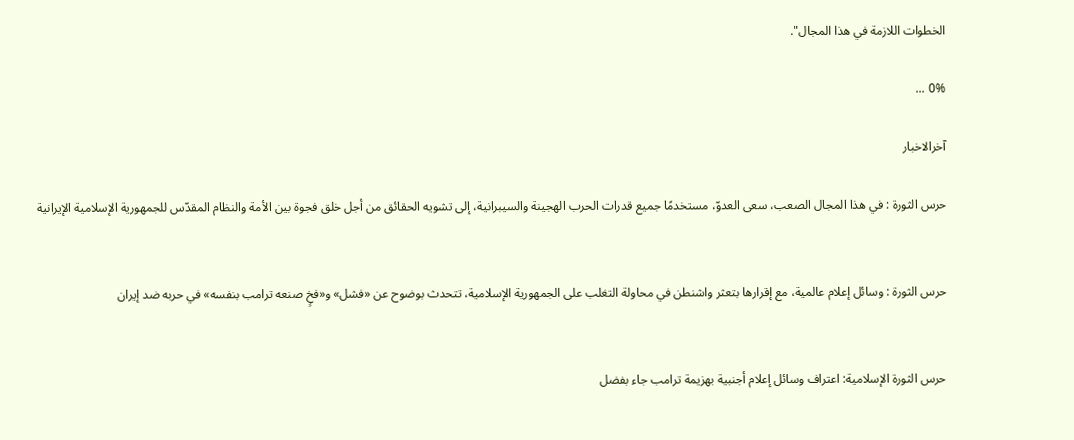الخطوات اللازمة في هذا المجال".

0% ...

آخرالاخبار

حرس الثورة : في هذا المجال الصعب، سعى العدوّ، مستخدمًا جميع قدرات الحرب الهجينة والسيبرانية، إلى تشويه الحقائق من أجل خلق فجوة بين الأمة والنظام المقدّس للجمهورية الإسلامية الإيرانية


حرس الثورة : وسائل إعلام عالمية، مع إقرارها بتعثر واشنطن في محاولة التغلب على الجمهورية الإسلامية، تتحدث بوضوح عن «فشل» و«فخٍ صنعه ترامب بنفسه» في حربه ضد إيران


حرس الثورة الإسلامية: اعتراف وسائل إعلام أجنبية بهزيمة ترامب جاء بفضل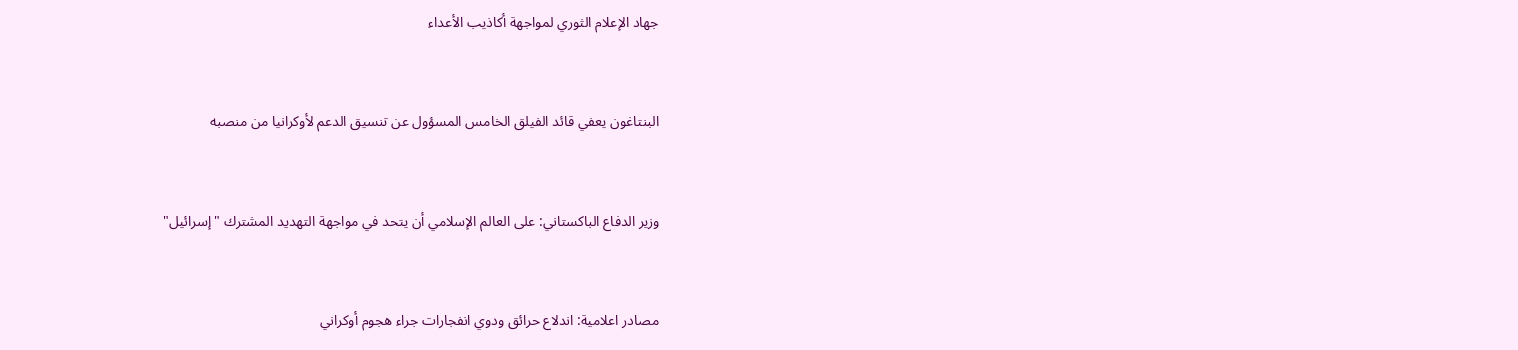جهاد الإعلام الثوري لمواجهة أكاذيب الأعداء


البنتاغون يعفي قائد الفيلق الخامس المسؤول عن تنسيق الدعم لأوكرانيا من منصبه


وزير الدفاع الباكستاني: على العالم الإسلامي أن يتحد في مواجهة التهديد المشترك "إسرائيل"


مصادر اعلامية: اندلاع حرائق ودوي انفجارات جراء هجوم أوكراني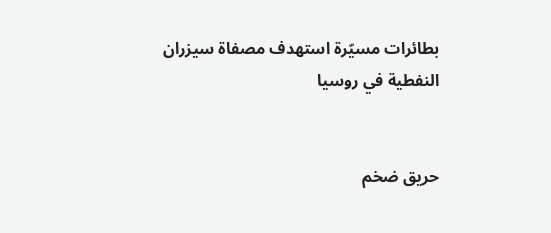بطائرات مسيّرة استهدف مصفاة سيزران النفطية في روسيا


حريق ضخم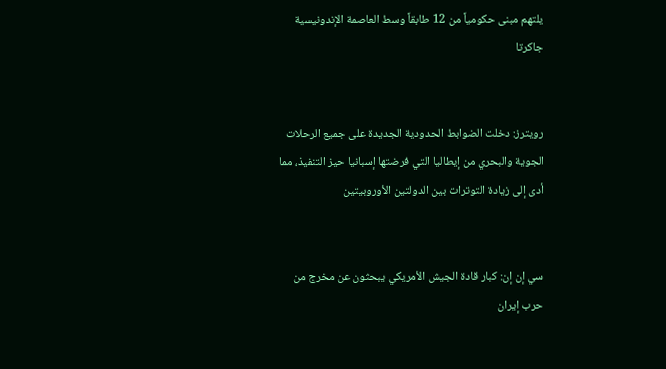يلتهم مبنى حكومياً من 12 طابقاً وسط العاصمة الإندونيسية جاكرتا


رويترز: دخلت الضوابط الحدودية الجديدة على جميع الرحلات الجوية والبحري من إيطاليا التي فرضتها إسبانيا حيز التنفيذ، مما أدى إلى زيادة التوترات بين الدولتين الأوروبيتين


سي إن إن: كبار قادة الجيش الأمريكي يبحثون عن مخرج من حرب إيران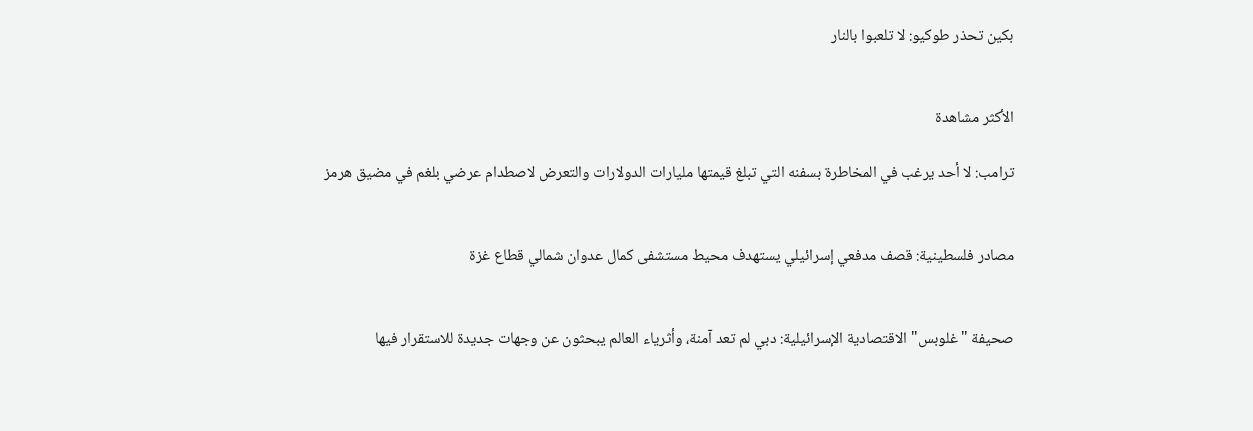بكين تحذر طوكيو: لا تلعبوا بالنار


الأكثر مشاهدة

ترامب: لا أحد يرغب في المخاطرة بسفنه التي تبلغ قيمتها مليارات الدولارات والتعرض لاصطدام عرضي بلغم في مضيق هرمز


مصادر فلسطينية: قصف مدفعي إسرائيلي يستهدف محيط مستشفى كمال عدوان شمالي قطاع غزة


صحيفة "غلوبس" الاقتصادية الإسرائيلية: دبي لم تعد آمنة، وأثرياء العالم يبحثون عن وجهات جديدة للاستقرار فيها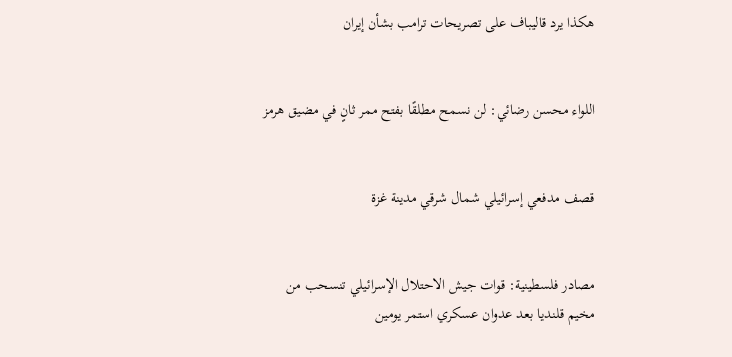هكذا يرد قاليباف على تصريحات ترامب بشأن إيران


اللواء محسن رضائي: لن نسمح مطلقًا بفتح ممر ثانٍ في مضيق هرمز


قصف مدفعي إسرائيلي شمال شرقي مدينة غزة


مصادر فلسطينية: قوات جيش الاحتلال الإسرائيلي تنسحب من مخيم قلنديا بعد عدوان عسكري استمر يومين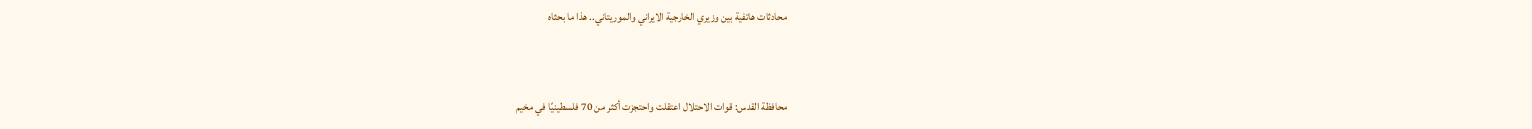محادثات هاتفية بين وزيري الخارجية الايراني والموريتاني.. هذا ما بحثاه


محافظة القدس: قوات الاحتلال اعتقلت واحتجزت أكثر من 70 فلسطينيًا في مخيم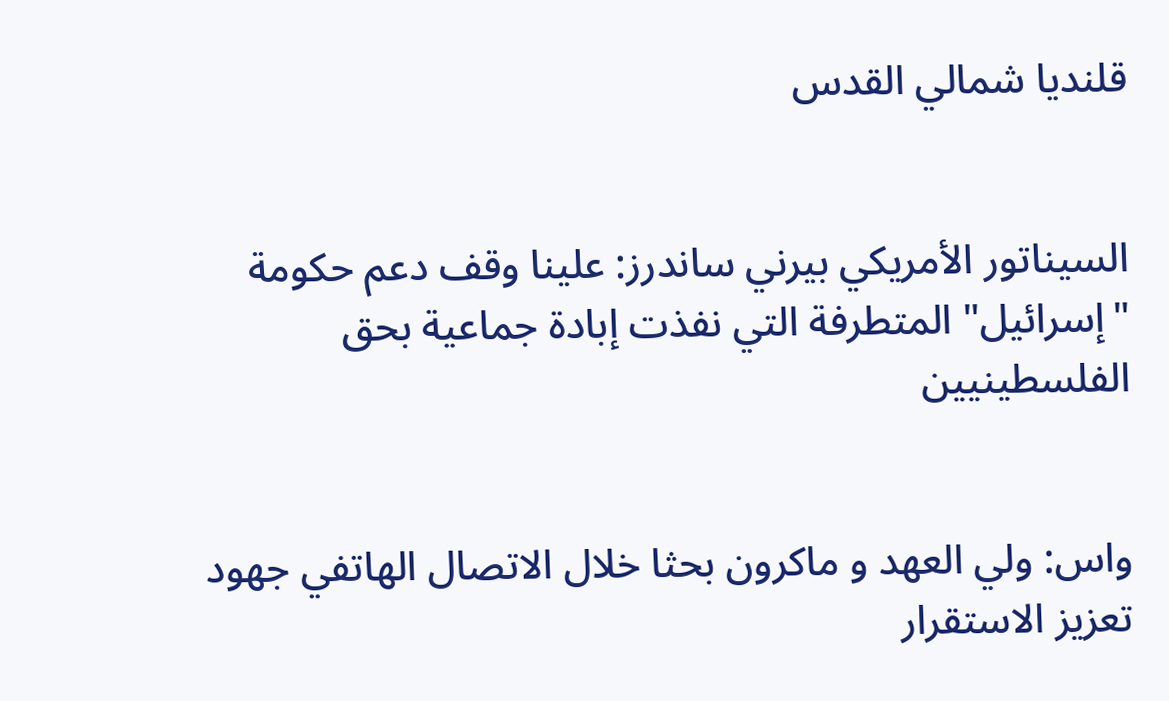قلنديا شمالي القدس


السيناتور الأمريكي بيرني ساندرز: علينا وقف دعم حكومة "إسرائيل" المتطرفة التي نفذت إبادة جماعية بحق الفلسطينيين


واس: ولي العهد و ماكرون بحثا خلال الاتصال الهاتفي جهود تعزيز الاستقرار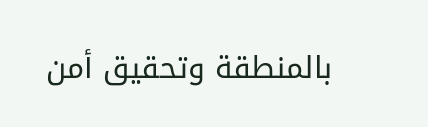بالمنطقة وتحقيق أمن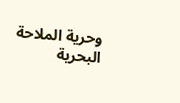وحرية الملاحة البحرية